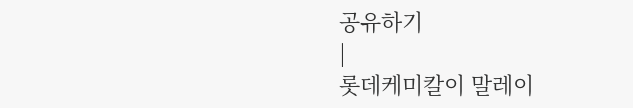공유하기
|
롯데케미칼이 말레이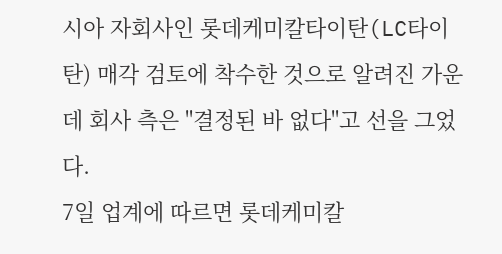시아 자회사인 롯데케미칼타이탄(LC타이탄) 매각 검토에 착수한 것으로 알려진 가운데 회사 측은 "결정된 바 없다"고 선을 그었다.
7일 업계에 따르면 롯데케미칼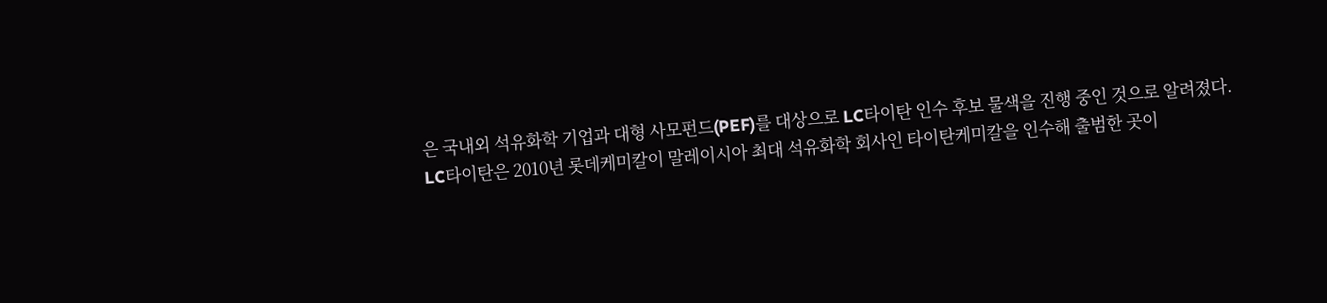은 국내외 석유화학 기업과 대형 사모펀드(PEF)를 대상으로 LC타이탄 인수 후보 물색을 진행 중인 것으로 알려졌다.
LC타이탄은 2010년 롯데케미칼이 말레이시아 최대 석유화학 회사인 타이탄케미칼을 인수해 출범한 곳이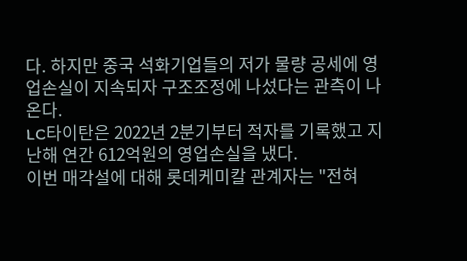다. 하지만 중국 석화기업들의 저가 물량 공세에 영업손실이 지속되자 구조조정에 나섰다는 관측이 나온다.
LC타이탄은 2022년 2분기부터 적자를 기록했고 지난해 연간 612억원의 영업손실을 냈다.
이번 매각설에 대해 롯데케미칼 관계자는 "전혀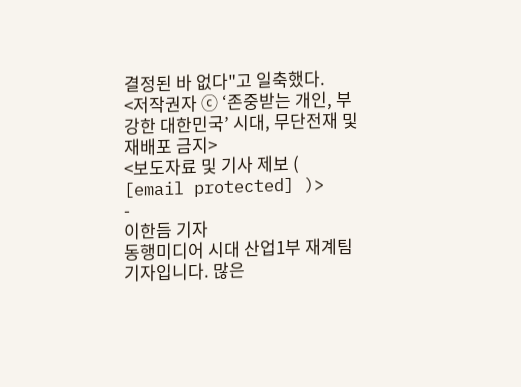결정된 바 없다"고 일축했다.
<저작권자 ⓒ ‘존중받는 개인, 부강한 대한민국’ 시대, 무단전재 및 재배포 금지>
<보도자료 및 기사 제보 ( [email protected] )>
-
이한듬 기자
동행미디어 시대 산업1부 재계팀 기자입니다. 많은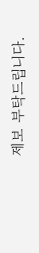제보 부탁드립니다.